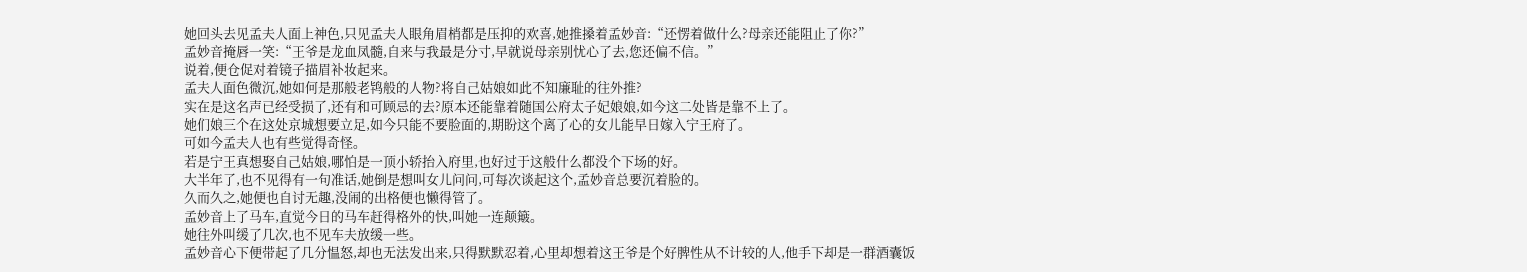她回头去见孟夫人面上神色,只见孟夫人眼角眉梢都是压抑的欢喜,她推搡着孟妙音:“还愣着做什么?母亲还能阻止了你?”
孟妙音掩唇一笑:“王爷是龙血凤髓,自来与我最是分寸,早就说母亲别忧心了去,您还偏不信。”
说着,便仓促对着镜子描眉补妆起来。
孟夫人面色微沉,她如何是那般老鸨般的人物?将自己姑娘如此不知廉耻的往外推?
实在是这名声已经受损了,还有和可顾忌的去?原本还能靠着随国公府太子妃娘娘,如今这二处皆是靠不上了。
她们娘三个在这处京城想要立足,如今只能不要脸面的,期盼这个离了心的女儿能早日嫁入宁王府了。
可如今孟夫人也有些觉得奇怪。
若是宁王真想娶自己姑娘,哪怕是一顶小轿抬入府里,也好过于这般什么都没个下场的好。
大半年了,也不见得有一句准话,她倒是想叫女儿问问,可每次谈起这个,孟妙音总要沉着脸的。
久而久之,她便也自讨无趣,没闹的出格便也懒得管了。
孟妙音上了马车,直觉今日的马车赶得格外的快,叫她一连颠簸。
她往外叫缓了几次,也不见车夫放缓一些。
孟妙音心下便带起了几分愠怒,却也无法发出来,只得默默忍着,心里却想着这王爷是个好脾性从不计较的人,他手下却是一群酒囊饭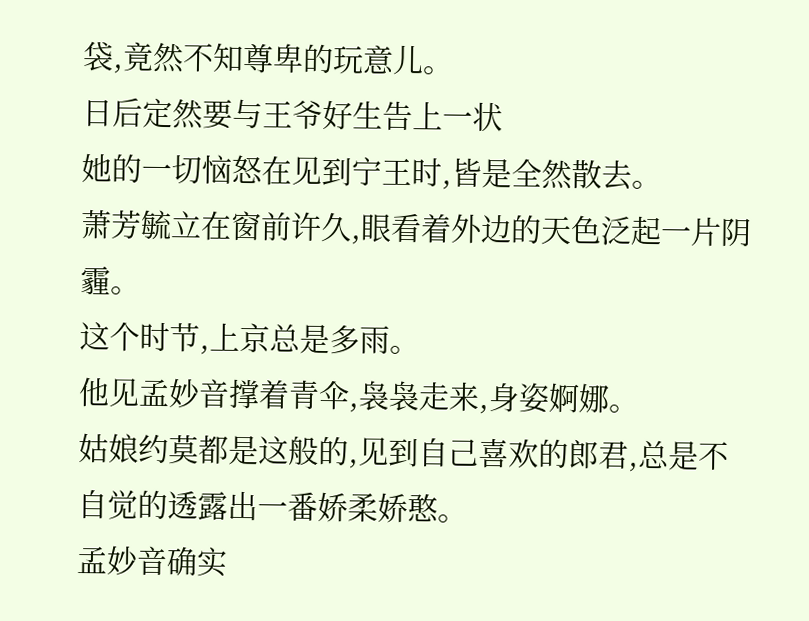袋,竟然不知尊卑的玩意儿。
日后定然要与王爷好生告上一状
她的一切恼怒在见到宁王时,皆是全然散去。
萧芳毓立在窗前许久,眼看着外边的天色泛起一片阴霾。
这个时节,上京总是多雨。
他见孟妙音撑着青伞,袅袅走来,身姿婀娜。
姑娘约莫都是这般的,见到自己喜欢的郎君,总是不自觉的透露出一番娇柔娇憨。
孟妙音确实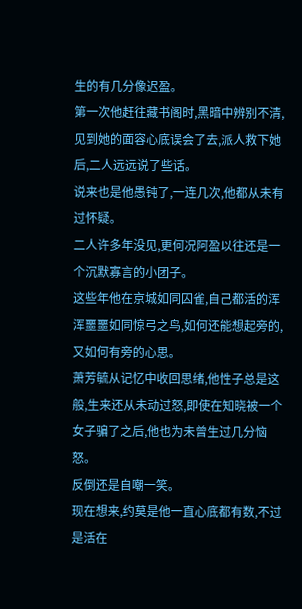生的有几分像迟盈。
第一次他赶往藏书阁时,黑暗中辨别不清,见到她的面容心底误会了去,派人救下她后,二人远远说了些话。
说来也是他愚钝了,一连几次,他都从未有过怀疑。
二人许多年没见,更何况阿盈以往还是一个沉默寡言的小团子。
这些年他在京城如同囚雀,自己都活的浑浑噩噩如同惊弓之鸟,如何还能想起旁的,又如何有旁的心思。
萧芳毓从记忆中收回思绪,他性子总是这般,生来还从未动过怒,即使在知晓被一个女子骗了之后,他也为未曾生过几分恼怒。
反倒还是自嘲一笑。
现在想来,约莫是他一直心底都有数,不过是活在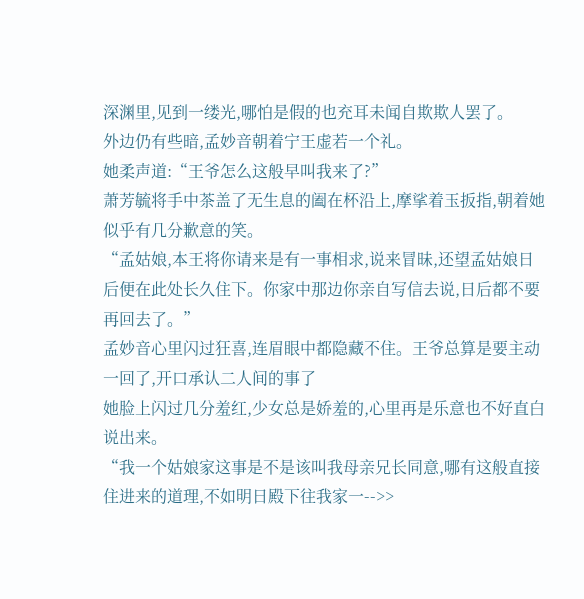深渊里,见到一缕光,哪怕是假的也充耳未闻自欺欺人罢了。
外边仍有些暗,孟妙音朝着宁王虚若一个礼。
她柔声道:“王爷怎么这般早叫我来了?”
萧芳毓将手中茶盖了无生息的阖在杯沿上,摩挲着玉扳指,朝着她似乎有几分歉意的笑。
“孟姑娘,本王将你请来是有一事相求,说来冒昧,还望孟姑娘日后便在此处长久住下。你家中那边你亲自写信去说,日后都不要再回去了。”
孟妙音心里闪过狂喜,连眉眼中都隐藏不住。王爷总算是要主动一回了,开口承认二人间的事了
她脸上闪过几分羞红,少女总是娇羞的,心里再是乐意也不好直白说出来。
“我一个姑娘家这事是不是该叫我母亲兄长同意,哪有这般直接住进来的道理,不如明日殿下往我家一-->>